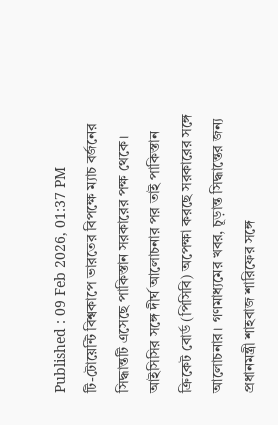Published : 09 Feb 2026, 01:37 PM
টি-টোয়েন্টি বিশ্বকাপে ভারতের বিপক্ষে ম্যাচ বর্জনের সিদ্ধান্তটি এসেছে পাকিস্তান সরকারের পক্ষ থেকে। আইসিসির সঙ্গে দীর্ঘ আলোচনার পর তাই পাকিস্তান ক্রিকেট বোর্ড (পিসিবি) অপেক্ষা করছে সরকারের সঙ্গে আলোচনার। গণমাধ্যমের খবর, চূড়ান্ত সিদ্ধান্তের জন্য প্রধানমন্ত্রী শাহবাজ শারিফের সঙ্গে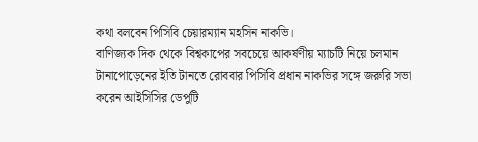কথা বলবেন পিসিবি চেয়ারম্যান মহসিন নাকভি।
বাণিজ্যক দিক থেকে বিশ্বকাপের সবচেয়ে আকর্ষণীয় ম্যাচটি নিয়ে চলমান টানাপোড়েনের ইতি টানতে রোববার পিসিবি প্রধান নাকভির সঙ্গে জরুরি সভা করেন আইসিসির ডেপুটি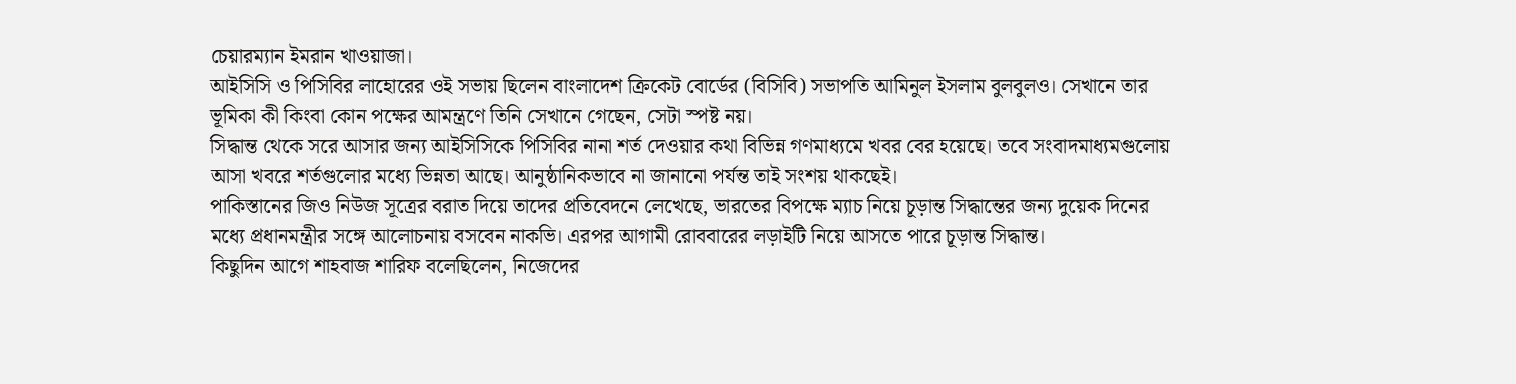চেয়ারম্যান ইমরান খাওয়াজা।
আইসিসি ও পিসিবির লাহোরের ওই সভায় ছিলেন বাংলাদেশ ক্রিকেট বোর্ডের (বিসিবি) সভাপতি আমিনুল ইসলাম বুলবুলও। সেখানে তার ভূমিকা কী কিংবা কোন পক্ষের আমন্ত্রণে তিনি সেখানে গেছেন, সেটা স্পষ্ট নয়।
সিদ্ধান্ত থেকে সরে আসার জন্য আইসিসিকে পিসিবির নানা শর্ত দেওয়ার কথা বিভিন্ন গণমাধ্যমে খবর বের হয়েছে। তবে সংবাদমাধ্যমগুলোয় আসা খবরে শর্তগুলোর মধ্যে ভিন্নতা আছে। আনুষ্ঠানিকভাবে না জানানো পর্যন্ত তাই সংশয় থাকছেই।
পাকিস্তানের জিও নিউজ সূত্রের বরাত দিয়ে তাদের প্রতিবেদনে লেখেছে, ভারতের বিপক্ষে ম্যাচ নিয়ে চূড়ান্ত সিদ্ধান্তের জন্য দুয়েক দিনের মধ্যে প্রধানমন্ত্রীর সঙ্গে আলোচনায় বসবেন নাকভি। এরপর আগামী রোববারের লড়াইটি নিয়ে আসতে পারে চূড়ান্ত সিদ্ধান্ত।
কিছুদিন আগে শাহবাজ শারিফ বলেছিলেন, নিজেদের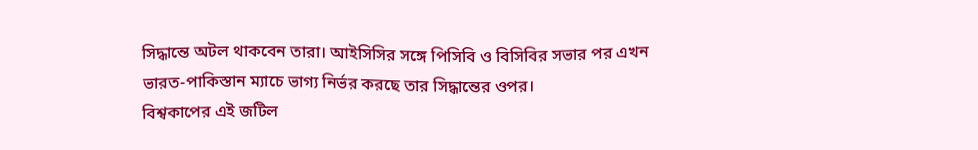সিদ্ধান্তে অটল থাকবেন তারা। আইসিসির সঙ্গে পিসিবি ও বিসিবির সভার পর এখন ভারত-পাকিস্তান ম্যাচে ভাগ্য নির্ভর করছে তার সিদ্ধান্তের ওপর।
বিশ্বকাপের এই জটিল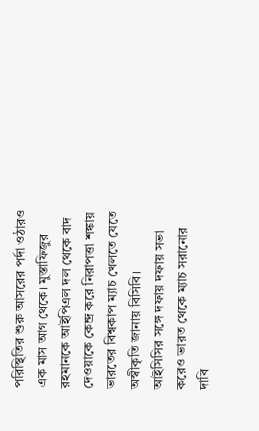পরিস্থিতির শুরু আসরের পর্দা ওঠারও এক মাস আগ থেকে। মুস্তাফিজুর রহমানকে আইপিএল দল থেকে বাদ দেওয়াকে কেন্দ্র করে নিরাপত্তা শঙ্কায় ভারতের বিশ্বকাপ ম্যাচ খেলতে যেতে অস্বীকৃতি জানায় বিসিবি।
আইসিসির সঙ্গে দফায় দফায় সভা করেও ভারত থেকে ম্যাচ সরানোর দাবি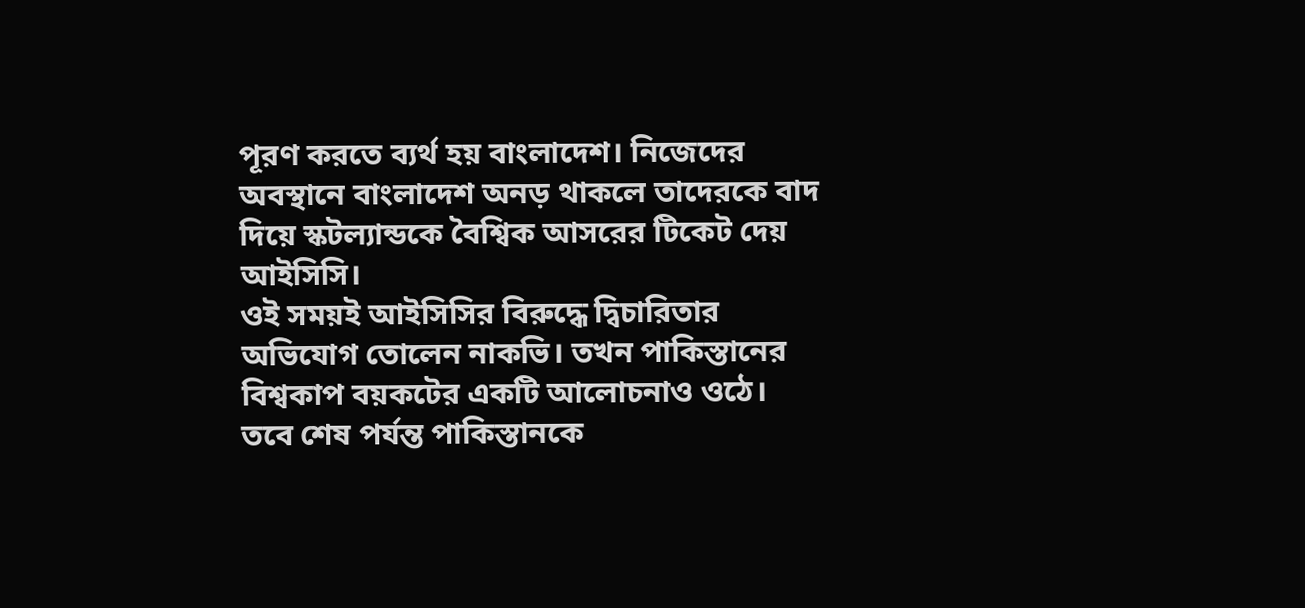পূরণ করতে ব্যর্থ হয় বাংলাদেশ। নিজেদের অবস্থানে বাংলাদেশ অনড় থাকলে তাদেরকে বাদ দিয়ে স্কটল্যান্ডকে বৈশ্বিক আসরের টিকেট দেয় আইসিসি।
ওই সময়ই আইসিসির বিরুদ্ধে দ্বিচারিতার অভিযোগ তোলেন নাকভি। তখন পাকিস্তানের বিশ্বকাপ বয়কটের একটি আলোচনাও ওঠে।
তবে শেষ পর্যন্ত পাকিস্তানকে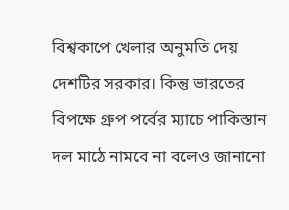বিশ্বকাপে খেলার অনুমতি দেয় দেশটির সরকার। কিন্তু ভারতের বিপক্ষে গ্রুপ পর্বের ম্যাচে পাকিস্তান দল মাঠে নামবে না বলেও জানানো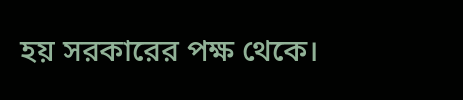হয় সরকারের পক্ষ থেকে।